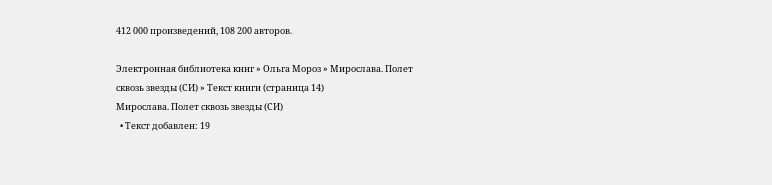412 000 произведений, 108 200 авторов.

Электронная библиотека книг » Ольга Мороз » Мирослава. Полет сквозь звезды (СИ) » Текст книги (страница 14)
Мирослава. Полет сквозь звезды (СИ)
  • Текст добавлен: 19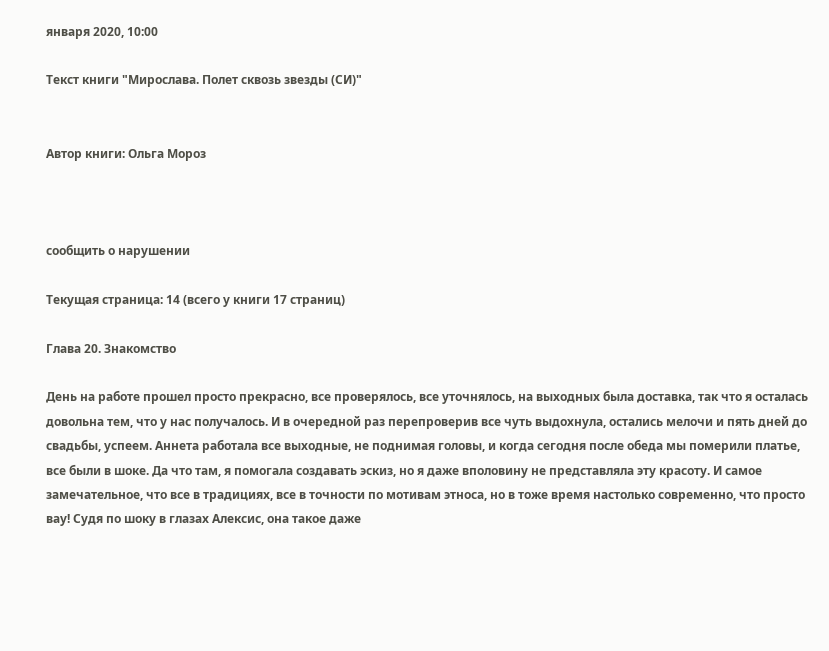января 2020, 10:00

Текст книги "Мирослава. Полет сквозь звезды (СИ)"


Автор книги: Ольга Мороз



сообщить о нарушении

Текущая страница: 14 (всего у книги 17 страниц)

Глава 20. Знакомство

День на работе прошел просто прекрасно, все проверялось, все уточнялось, на выходных была доставка, так что я осталась довольна тем, что у нас получалось. И в очередной раз перепроверив все чуть выдохнула, остались мелочи и пять дней до свадьбы, успеем. Аннета работала все выходные, не поднимая головы, и когда сегодня после обеда мы померили платье, все были в шоке. Да что там, я помогала создавать эскиз, но я даже вполовину не представляла эту красоту. И самое замечательное, что все в традициях, все в точности по мотивам этноса, но в тоже время настолько современно, что просто вау! Судя по шоку в глазах Алексис, она такое даже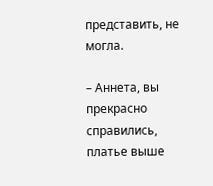представить, не могла.

– Аннета, вы прекрасно справились, платье выше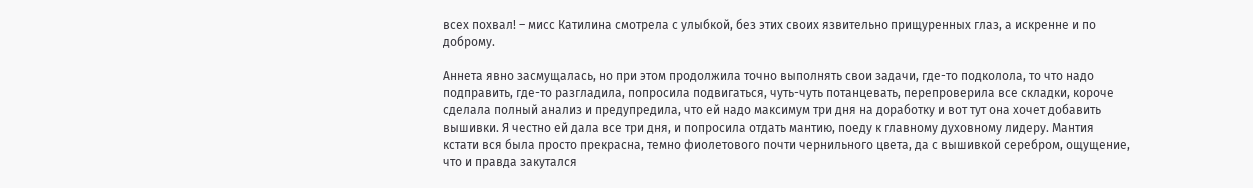всех похвал! – мисс Катилина смотрела с улыбкой, без этих своих язвительно прищуренных глаз, а искренне и по доброму.

Аннета явно засмущалась, но при этом продолжила точно выполнять свои задачи, где-то подколола, то что надо подправить, где-то разгладила, попросила подвигаться, чуть-чуть потанцевать, перепроверила все складки, короче сделала полный анализ и предупредила, что ей надо максимум три дня на доработку и вот тут она хочет добавить вышивки. Я честно ей дала все три дня, и попросила отдать мантию, поеду к главному духовному лидеру. Мантия кстати вся была просто прекрасна, темно фиолетового почти чернильного цвета, да с вышивкой серебром, ощущение, что и правда закутался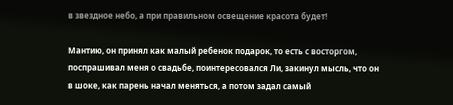в звездное небо, а при правильном освещение красота будет!

Мантию, он принял как малый ребенок подарок, то есть с восторгом, поспрашивал меня о свадьбе, поинтересовался Ли, закинул мысль, что он в шоке, как парень начал меняться, а потом задал самый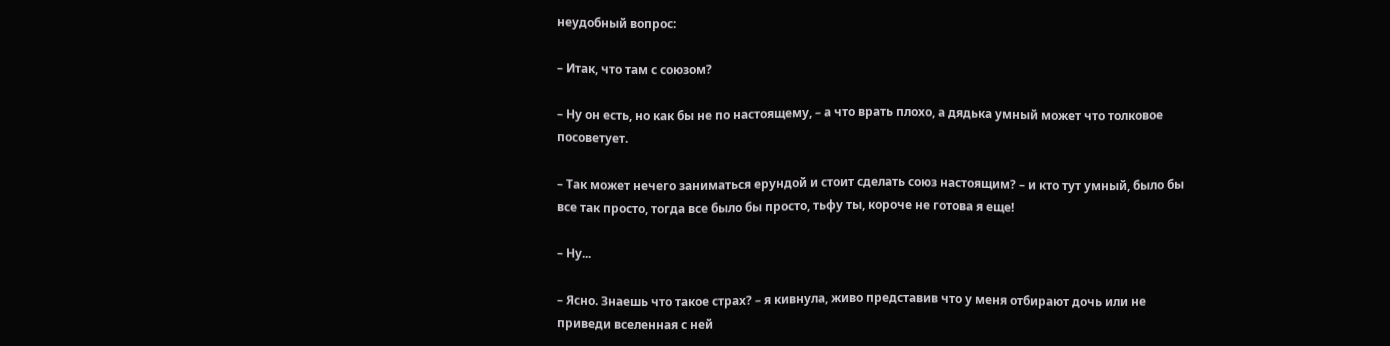неудобный вопрос:

– Итак, что там с союзом?

– Ну он есть, но как бы не по настоящему, – а что врать плохо, а дядька умный может что толковое посоветует.

– Так может нечего заниматься ерундой и стоит сделать союз настоящим? – и кто тут умный, было бы все так просто, тогда все было бы просто, тьфу ты, короче не готова я еще!

– Ну...

– Ясно. Знаешь что такое страх? – я кивнула, живо представив что у меня отбирают дочь или не приведи вселенная с ней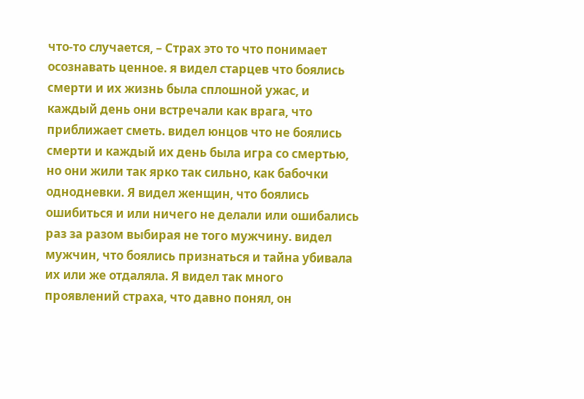что-то случается, – Страх это то что понимает осознавать ценное. я видел старцев что боялись смерти и их жизнь была сплошной ужас, и каждый день они встречали как врага, что приближает сметь. видел юнцов что не боялись смерти и каждый их день была игра со смертью, но они жили так ярко так сильно, как бабочки однодневки. Я видел женщин, что боялись ошибиться и или ничего не делали или ошибались раз за разом выбирая не того мужчину. видел мужчин, что боялись признаться и тайна убивала их или же отдаляла. Я видел так много проявлений страха, что давно понял, он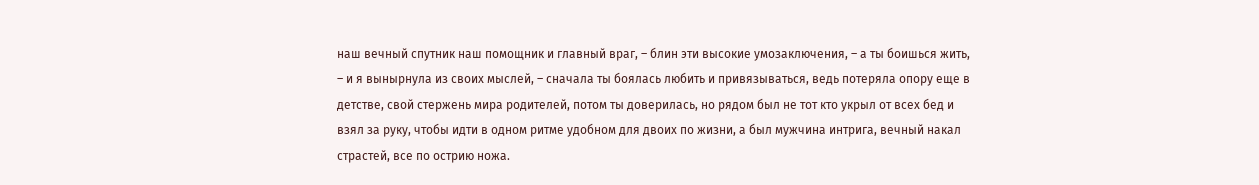наш вечный спутник наш помощник и главный враг, – блин эти высокие умозаключения, – а ты боишься жить, – и я вынырнула из своих мыслей, – сначала ты боялась любить и привязываться, ведь потеряла опору еще в детстве, свой стержень мира родителей, потом ты доверилась, но рядом был не тот кто укрыл от всех бед и взял за руку, чтобы идти в одном ритме удобном для двоих по жизни, а был мужчина интрига, вечный накал страстей, все по острию ножа.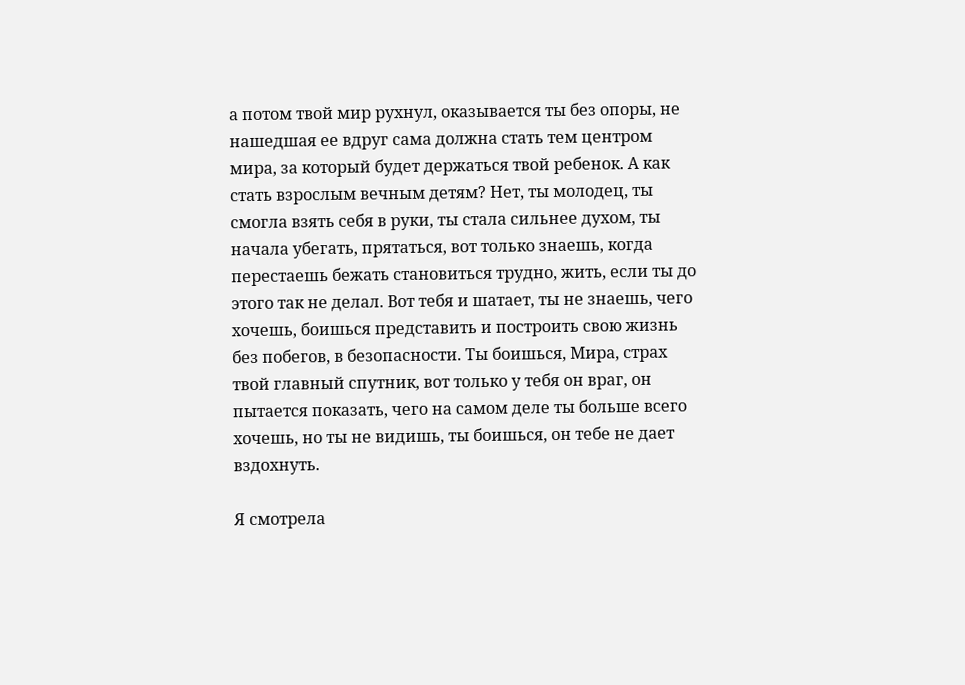а потом твой мир рухнул, оказывается ты без опоры, не нашедшая ее вдруг сама должна стать тем центром мира, за который будет держаться твой ребенок. А как стать взрослым вечным детям? Нет, ты молодец, ты смогла взять себя в руки, ты стала сильнее духом, ты начала убегать, прятаться, вот только знаешь, когда перестаешь бежать становиться трудно, жить, если ты до этого так не делал. Вот тебя и шатает, ты не знаешь, чего хочешь, боишься представить и построить свою жизнь без побегов, в безопасности. Ты боишься, Мира, страх твой главный спутник, вот только у тебя он враг, он пытается показать, чего на самом деле ты больше всего хочешь, но ты не видишь, ты боишься, он тебе не дает вздохнуть.

Я смотрела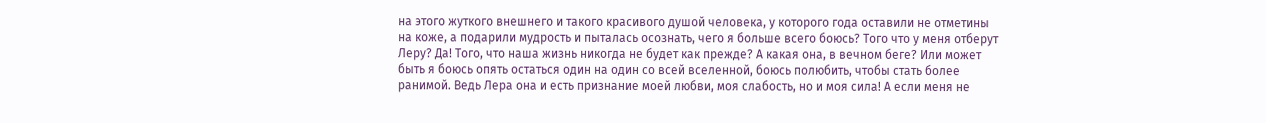на этого жуткого внешнего и такого красивого душой человека, у которого года оставили не отметины на коже, а подарили мудрость и пыталась осознать, чего я больше всего боюсь? Того что у меня отберут Леру? Да! Того, что наша жизнь никогда не будет как прежде? А какая она, в вечном беге? Или может быть я боюсь опять остаться один на один со всей вселенной, боюсь полюбить, чтобы стать более ранимой. Ведь Лера она и есть признание моей любви, моя слабость, но и моя сила! А если меня не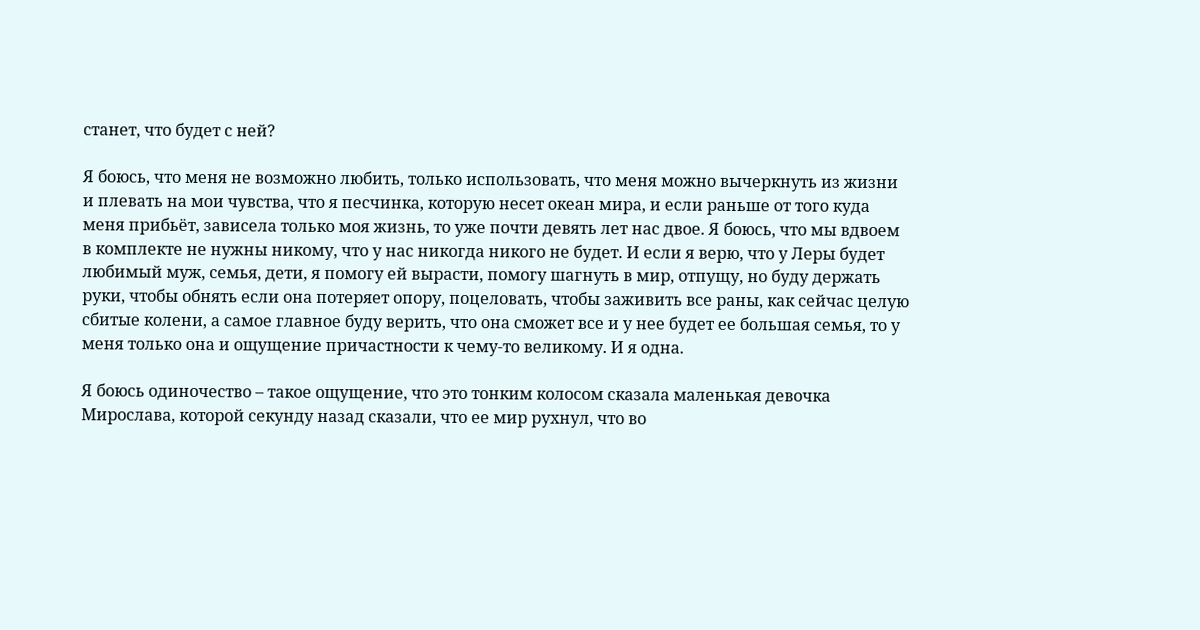станет, что будет с ней?

Я боюсь, что меня не возможно любить, только использовать, что меня можно вычеркнуть из жизни и плевать на мои чувства, что я песчинка, которую несет океан мира, и если раньше от того куда меня прибьёт, зависела только моя жизнь, то уже почти девять лет нас двое. Я боюсь, что мы вдвоем в комплекте не нужны никому, что у нас никогда никого не будет. И если я верю, что у Леры будет любимый муж, семья, дети, я помогу ей вырасти, помогу шагнуть в мир, отпущу, но буду держать руки, чтобы обнять если она потеряет опору, поцеловать, чтобы заживить все раны, как сейчас целую сбитые колени, а самое главное буду верить, что она сможет все и у нее будет ее большая семья, то у меня только она и ощущение причастности к чему-то великому. И я одна.

Я боюсь одиночество – такое ощущение, что это тонким колосом сказала маленькая девочка Мирослава, которой секунду назад сказали, что ее мир рухнул, что во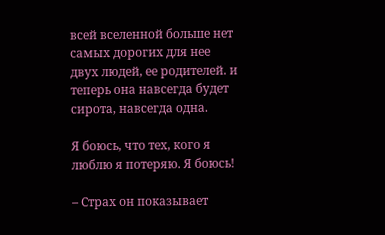всей вселенной больше нет самых дорогих для нее двух людей, ее родителей. и теперь она навсегда будет сирота, навсегда одна.

Я боюсь, что тех, кого я люблю я потеряю. Я боюсь!

– Страх он показывает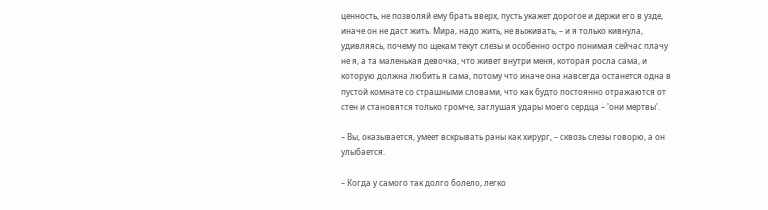ценность, не позволяй ему брать вверх, пусть укажет дорогое и держи его в узде, иначе он не даст жить. Мира, надо жить, не выживать, – и я только кивнула, удивляясь, почему по щекам текут слезы и особенно остро понимая сейчас плачу не я, а та маленькая девочка, что живет внутри меня, которая росла сама, и которую должна любить я сама, потому что иначе она навсегда останется одна в пустой комнате со страшными словами, что как будто постоянно отражаются от стен и становятся только громче, заглушая удары моего сердца – 'они мертвы'.

– Вы, оказывается, умеет вскрывать раны как хирург, – сквозь слезы говорю, а он улыбается.

– Когда у самого так долго болело, легко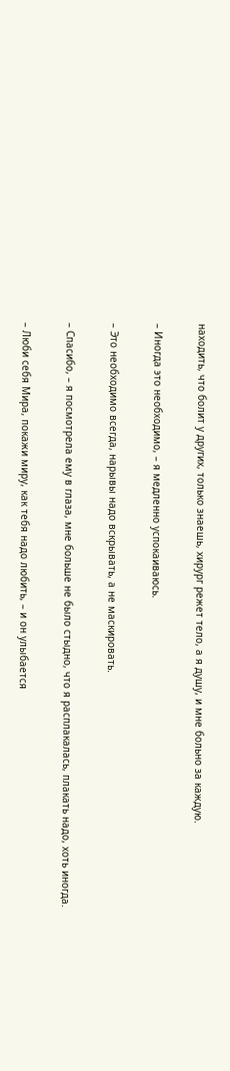находить, что болит у других, только знаешь, хирург режет тело, а я душу, и мне больно за каждую.

– Иногда это необходимо, – я медленно успокаиваюсь.

– Это необходимо всегда, нарывы надо вскрывать, а не маскировать.

– Спасибо, – я посмотрела ему в глаза, мне больше не было стыдно, что я расплакалась, плакать надо, хоть иногда.

– Люби себя Мира, покажи миру, как тебя надо любить, – и он улыбается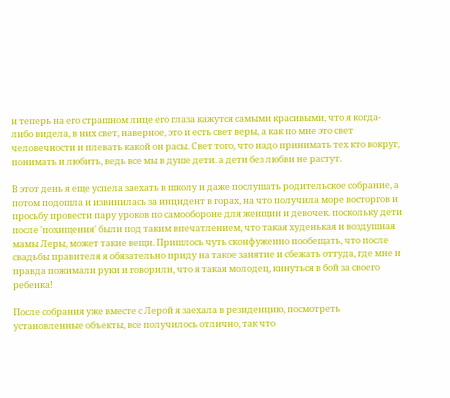и теперь на его страшном лице его глаза кажутся самыми красивыми, что я когда-либо видела, в них свет, наверное, это и есть свет веры, а как по мне это свет человечности и плевать какой он расы. Свет того, что надо принимать тех кто вокруг, понимать и любить, ведь все мы в душе дети. а дети без любви не растут.

В этот день я еще успела заехать в школу и даже послушать родительское собрание, а потом подошла и извинилась за инцидент в горах, на что получила море восторгов и просьбу провести пару уроков по самообороне для женщин и девочек. поскольку дети после 'похищения' были под таким впечатлением, что такая худенькая и воздушная мамы Леры, может такие вещи. Пришлось чуть сконфуженно пообещать, что после свадьбы правителя я обязательно приду на такое занятие и сбежать оттуда, где мне и правда пожимали руки и говорили, что я такая молодец, кинуться в бой за своего ребенка!

После собрания уже вместе с Лерой я заехала в резиденцию, посмотреть установленные объекты, все получилось отлично, так что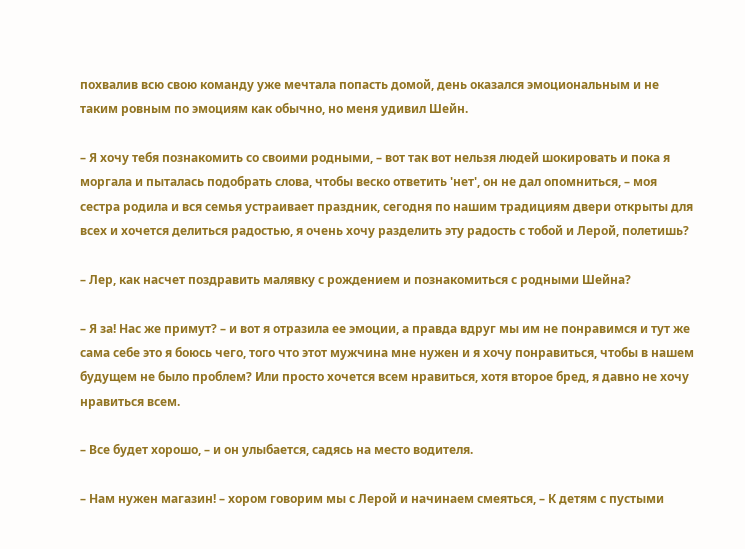похвалив всю свою команду уже мечтала попасть домой, день оказался эмоциональным и не таким ровным по эмоциям как обычно, но меня удивил Шейн.

– Я хочу тебя познакомить со своими родными, – вот так вот нельзя людей шокировать и пока я моргала и пыталась подобрать слова, чтобы веско ответить 'нет', он не дал опомниться, – моя сестра родила и вся семья устраивает праздник, сегодня по нашим традициям двери открыты для всех и хочется делиться радостью, я очень хочу разделить эту радость с тобой и Лерой, полетишь?

– Лер, как насчет поздравить малявку с рождением и познакомиться с родными Шейна?

– Я за! Нас же примут? – и вот я отразила ее эмоции, а правда вдруг мы им не понравимся и тут же сама себе это я боюсь чего, того что этот мужчина мне нужен и я хочу понравиться, чтобы в нашем будущем не было проблем? Или просто хочется всем нравиться, хотя второе бред, я давно не хочу нравиться всем.

– Все будет хорошо, – и он улыбается, садясь на место водителя.

– Нам нужен магазин! – хором говорим мы с Лерой и начинаем смеяться, – К детям с пустыми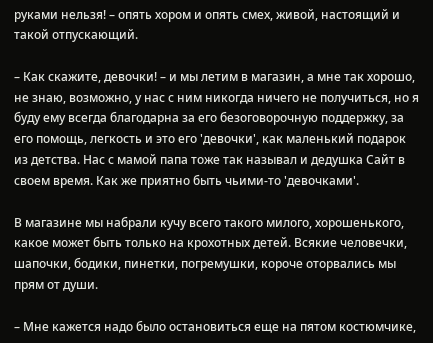руками нельзя! – опять хором и опять смех, живой, настоящий и такой отпускающий.

– Как скажите, девочки! – и мы летим в магазин, а мне так хорошо, не знаю, возможно, у нас с ним никогда ничего не получиться, но я буду ему всегда благодарна за его безоговорочную поддержку, за его помощь, легкость и это его 'девочки', как маленький подарок из детства. Нас с мамой папа тоже так называл и дедушка Сайт в своем время. Как же приятно быть чьими-то 'девочками'.

В магазине мы набрали кучу всего такого милого, хорошенького, какое может быть только на крохотных детей. Всякие человечки, шапочки, бодики, пинетки, погремушки, короче оторвались мы прям от души.

– Мне кажется надо было остановиться еще на пятом костюмчике,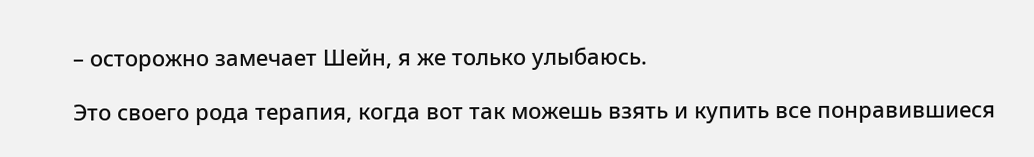– осторожно замечает Шейн, я же только улыбаюсь.

Это своего рода терапия, когда вот так можешь взять и купить все понравившиеся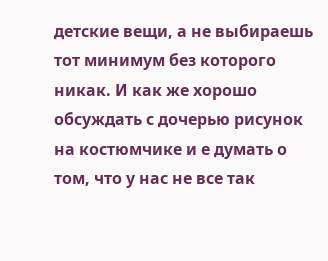детские вещи, а не выбираешь тот минимум без которого никак. И как же хорошо обсуждать с дочерью рисунок на костюмчике и е думать о том, что у нас не все так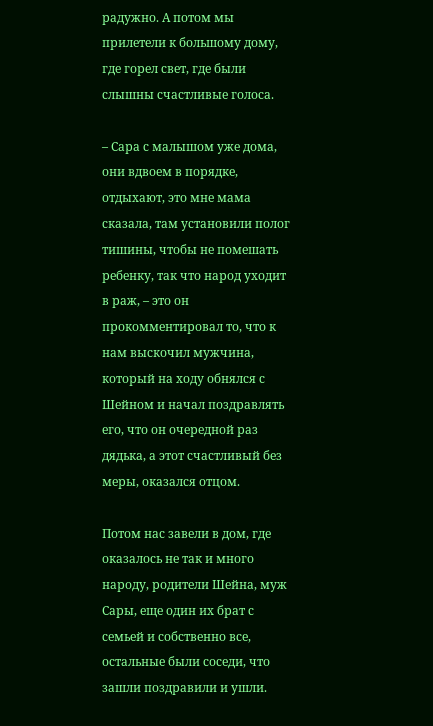радужно. А потом мы прилетели к большому дому, где горел свет, где были слышны счастливые голоса.

– Сара с малышом уже дома, они вдвоем в порядке, отдыхают, это мне мама сказала, там установили полог тишины, чтобы не помешать ребенку, так что народ уходит в раж, – это он прокомментировал то, что к нам выскочил мужчина, который на ходу обнялся с Шейном и начал поздравлять его, что он очередной раз дядька, а этот счастливый без меры, оказался отцом.

Потом нас завели в дом, где оказалось не так и много народу, родители Шейна, муж Сары, еще один их брат с семьей и собственно все, остальные были соседи, что зашли поздравили и ушли.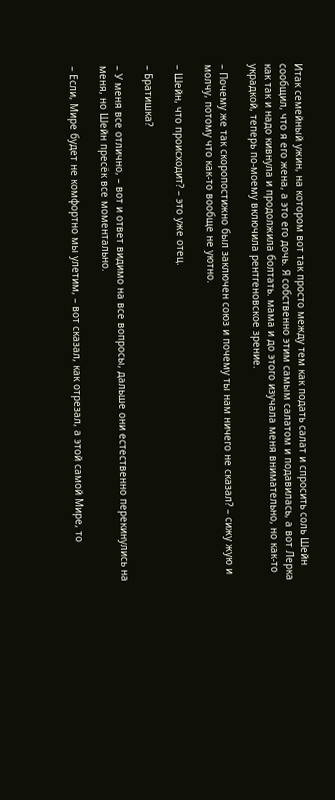Итак семейный ужин, на котором вот так просто между тем как подать салат и спросить соль Шейн сообщил, что я его жена, а это его дочь. Я собственно этим самым салатом и подавилась, а вот Лерка как так и надо кивнула и продолжила болтать. мама и до этого изучала меня внимательно, но как-то украдкой, теперь по-моему включила рентгеновское зрение.

– Почему же так скоропостижно был заключен союз и почему ты нам ничего не сказал? – сижу жую и молчу, потому что как-то вообще не уютно.

– Шейн, что происходит? – это уже отец.

– Братишка?

– У меня все отлично, – вот и ответ видимо на все вопросы, дальше они естественно перекинулись на меня, но Шейн пресёк все моментально.

– Если, Мире будет не комфортно мы улетим, – вот сказал, как отрезал, а этой самой Мире, то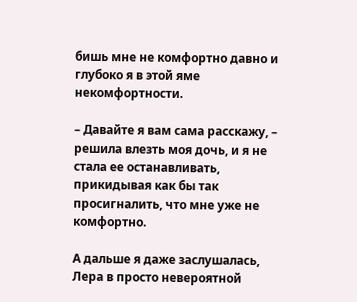бишь мне не комфортно давно и глубоко я в этой яме некомфортности.

– Давайте я вам сама расскажу, – решила влезть моя дочь, и я не стала ее останавливать, прикидывая как бы так просигналить, что мне уже не комфортно.

А дальше я даже заслушалась, Лера в просто невероятной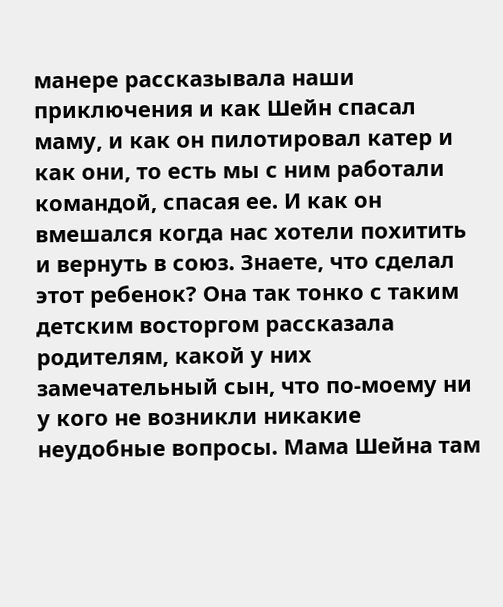манере рассказывала наши приключения и как Шейн спасал маму, и как он пилотировал катер и как они, то есть мы с ним работали командой, спасая ее. И как он вмешался когда нас хотели похитить и вернуть в союз. Знаете, что сделал этот ребенок? Она так тонко с таким детским восторгом рассказала родителям, какой у них замечательный сын, что по-моему ни у кого не возникли никакие неудобные вопросы. Мама Шейна там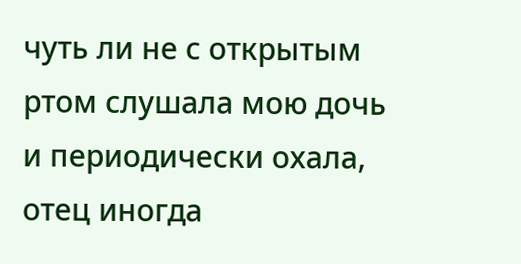чуть ли не с открытым ртом слушала мою дочь и периодически охала, отец иногда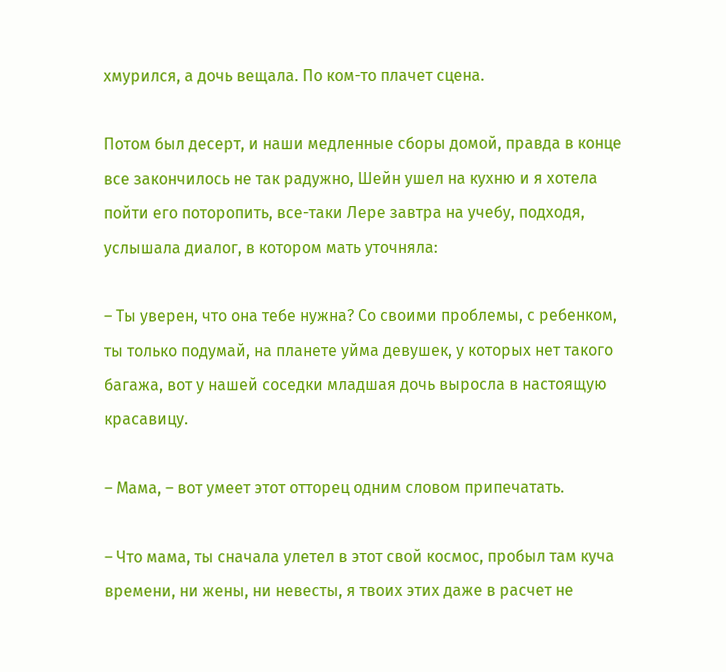хмурился, а дочь вещала. По ком-то плачет сцена.

Потом был десерт, и наши медленные сборы домой, правда в конце все закончилось не так радужно, Шейн ушел на кухню и я хотела пойти его поторопить, все-таки Лере завтра на учебу, подходя, услышала диалог, в котором мать уточняла:

– Ты уверен, что она тебе нужна? Со своими проблемы, с ребенком, ты только подумай, на планете уйма девушек, у которых нет такого багажа, вот у нашей соседки младшая дочь выросла в настоящую красавицу.

– Мама, – вот умеет этот отторец одним словом припечатать.

– Что мама, ты сначала улетел в этот свой космос, пробыл там куча времени, ни жены, ни невесты, я твоих этих даже в расчет не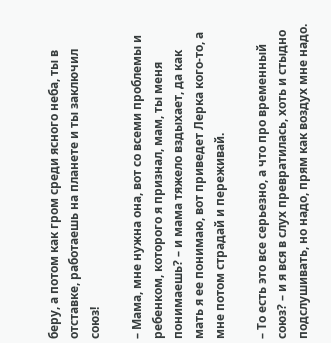беру, а потом как гром среди ясного неба, ты в отставке, работаешь на планете и ты заключил союз!

– Мама, мне нужна она, вот со всеми проблемы и ребенком, которого я признал, мам, ты меня понимаешь? – и мама тяжело вздыхает, да как мать я ее понимаю, вот приведет Лерка кого-то, а мне потом страдай и переживай.

– То есть это все серьезно, а что про временный союз? – и я вся в слух превратилась, хоть и стыдно подслушивать, но надо, прям как воздух мне надо.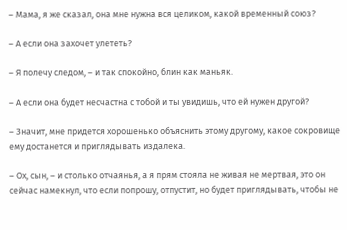– Мама, я же сказал, она мне нужна вся целиком, какой временный союз?

– А если она захочет улететь?

– Я полечу следом, – и так спокойно, блин как маньяк.

– А если она будет несчастна с тобой и ты увидишь, что ей нужен другой?

– Значит, мне придется хорошенько объяснить этому другому, какое сокровище ему достанется и приглядывать издалека.

– Ох, сын, – и столько отчаянья, а я прям стояла не живая не мертвая, это он сейчас намекнул, что если попрошу, отпустит, но будет приглядывать, чтобы не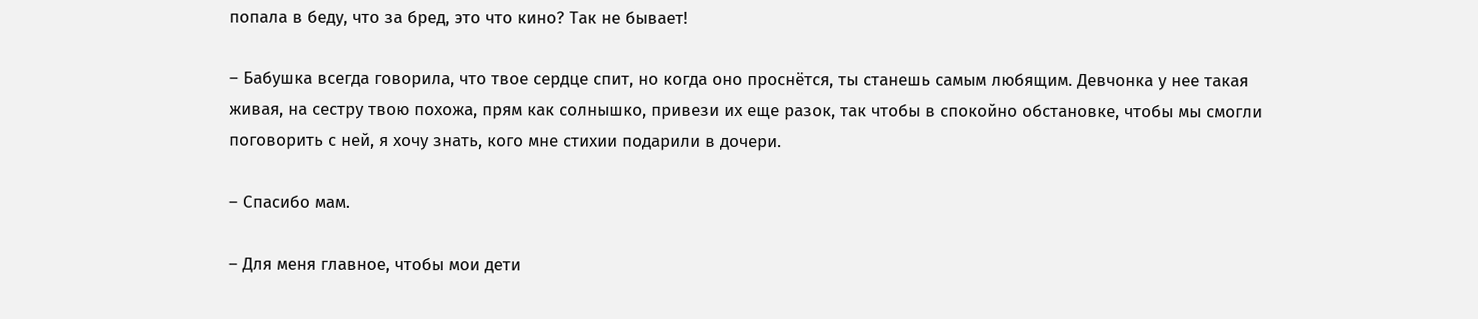попала в беду, что за бред, это что кино? Так не бывает!

– Бабушка всегда говорила, что твое сердце спит, но когда оно проснётся, ты станешь самым любящим. Девчонка у нее такая живая, на сестру твою похожа, прям как солнышко, привези их еще разок, так чтобы в спокойно обстановке, чтобы мы смогли поговорить с ней, я хочу знать, кого мне стихии подарили в дочери.

– Спасибо мам.

– Для меня главное, чтобы мои дети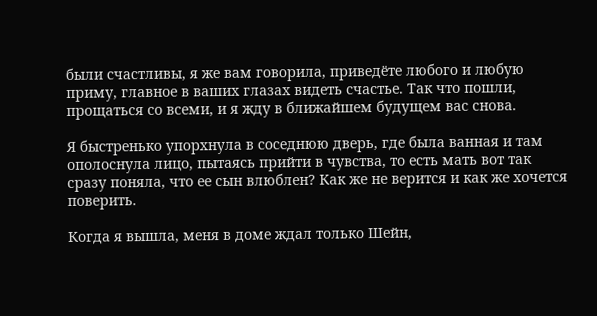были счастливы, я же вам говорила, приведёте любого и любую приму, главное в ваших глазах видеть счастье. Так что пошли, прощаться со всеми, и я жду в ближайшем будущем вас снова.

Я быстренько упорхнула в соседнюю дверь, где была ванная и там ополоснула лицо, пытаясь прийти в чувства, то есть мать вот так сразу поняла, что ее сын влюблен? Как же не верится и как же хочется поверить.

Когда я вышла, меня в доме ждал только Шейн,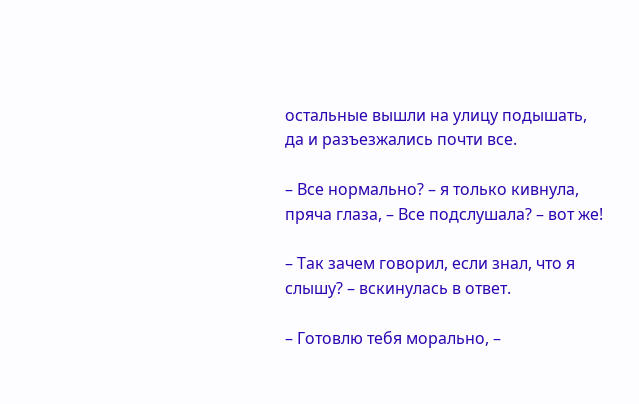остальные вышли на улицу подышать, да и разъезжались почти все.

– Все нормально? – я только кивнула, пряча глаза, – Все подслушала? – вот же!

– Так зачем говорил, если знал, что я слышу? – вскинулась в ответ.

– Готовлю тебя морально, –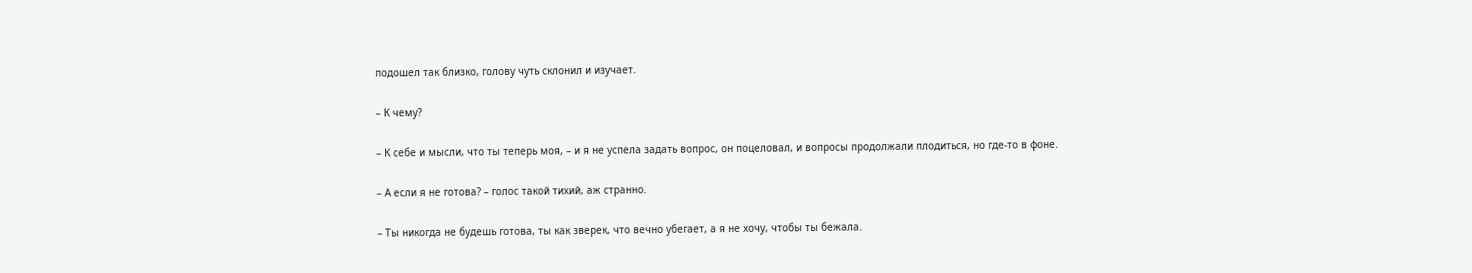подошел так близко, голову чуть склонил и изучает.

– К чему?

– К себе и мысли, что ты теперь моя, – и я не успела задать вопрос, он поцеловал, и вопросы продолжали плодиться, но где-то в фоне.

– А если я не готова? – голос такой тихий, аж странно.

– Ты никогда не будешь готова, ты как зверек, что вечно убегает, а я не хочу, чтобы ты бежала.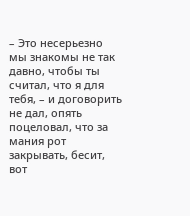– Это несерьезно мы знакомы не так давно, чтобы ты считал, что я для тебя, – и договорить не дал, опять поцеловал, что за мания рот закрывать, бесит, вот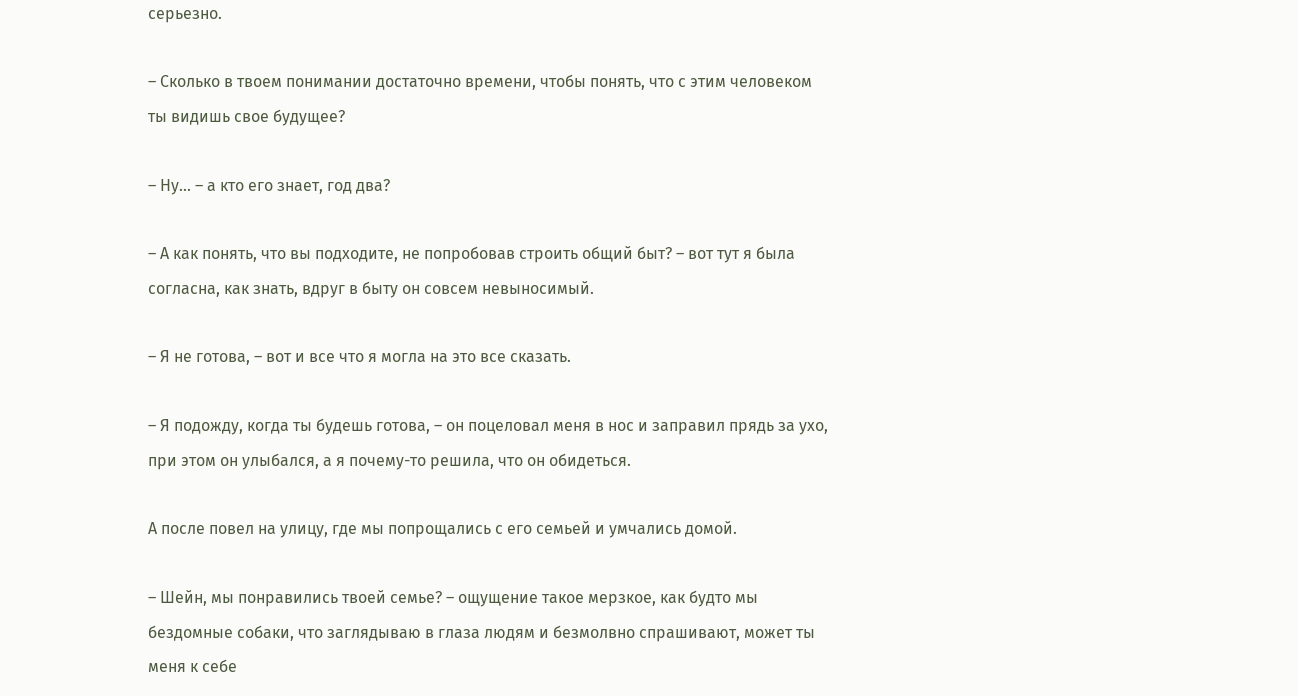серьезно.

– Сколько в твоем понимании достаточно времени, чтобы понять, что с этим человеком ты видишь свое будущее?

– Ну... – а кто его знает, год два?

– А как понять, что вы подходите, не попробовав строить общий быт? – вот тут я была согласна, как знать, вдруг в быту он совсем невыносимый.

– Я не готова, – вот и все что я могла на это все сказать.

– Я подожду, когда ты будешь готова, – он поцеловал меня в нос и заправил прядь за ухо, при этом он улыбался, а я почему-то решила, что он обидеться.

А после повел на улицу, где мы попрощались с его семьей и умчались домой.

– Шейн, мы понравились твоей семье? – ощущение такое мерзкое, как будто мы бездомные собаки, что заглядываю в глаза людям и безмолвно спрашивают, может ты меня к себе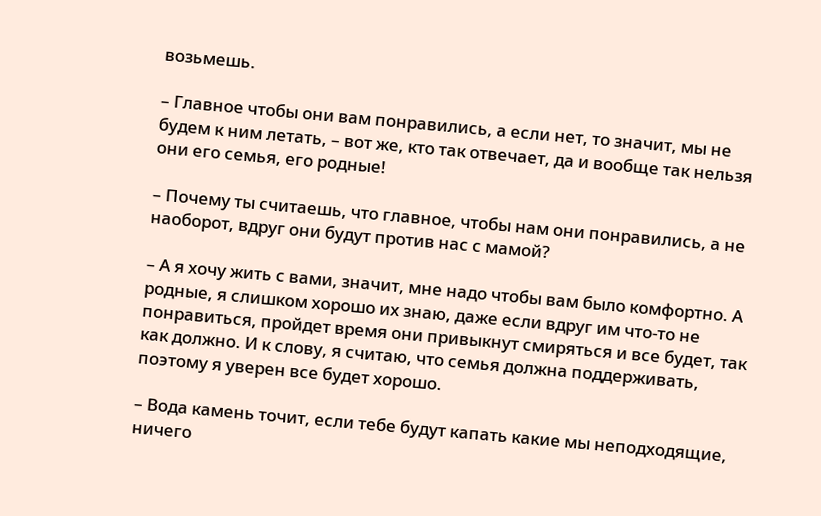возьмешь.

– Главное чтобы они вам понравились, а если нет, то значит, мы не будем к ним летать, – вот же, кто так отвечает, да и вообще так нельзя они его семья, его родные!

– Почему ты считаешь, что главное, чтобы нам они понравились, а не наоборот, вдруг они будут против нас с мамой?

– А я хочу жить с вами, значит, мне надо чтобы вам было комфортно. А родные, я слишком хорошо их знаю, даже если вдруг им что-то не понравиться, пройдет время они привыкнут смиряться и все будет, так как должно. И к слову, я считаю, что семья должна поддерживать, поэтому я уверен все будет хорошо.

– Вода камень точит, если тебе будут капать какие мы неподходящие, ничего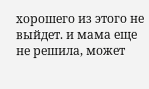хорошего из этого не выйдет. и мама еще не решила, может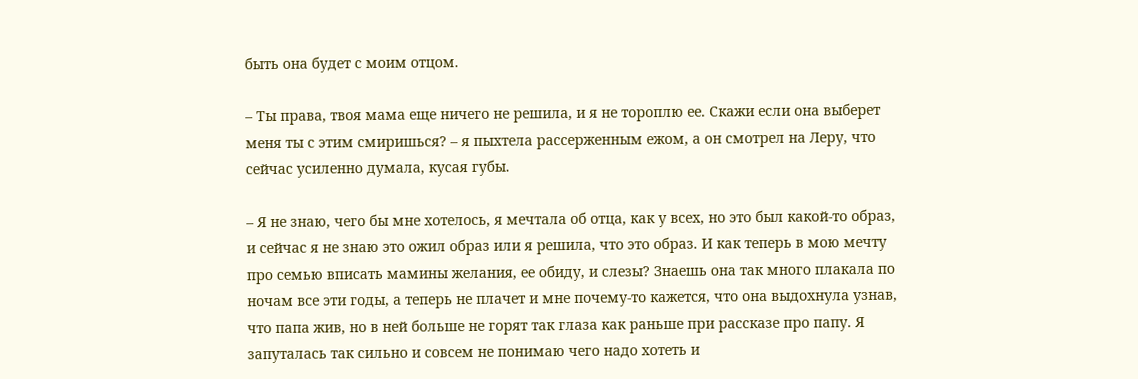быть она будет с моим отцом.

– Ты права, твоя мама еще ничего не решила, и я не тороплю ее. Скажи если она выберет меня ты с этим смиришься? – я пыхтела рассерженным ежом, а он смотрел на Леру, что сейчас усиленно думала, кусая губы.

– Я не знаю, чего бы мне хотелось, я мечтала об отца, как у всех, но это был какой-то образ, и сейчас я не знаю это ожил образ или я решила, что это образ. И как теперь в мою мечту про семью вписать мамины желания, ее обиду, и слезы? Знаешь она так много плакала по ночам все эти годы, а теперь не плачет и мне почему-то кажется, что она выдохнула узнав, что папа жив, но в ней больше не горят так глаза как раньше при рассказе про папу. Я запуталась так сильно и совсем не понимаю чего надо хотеть и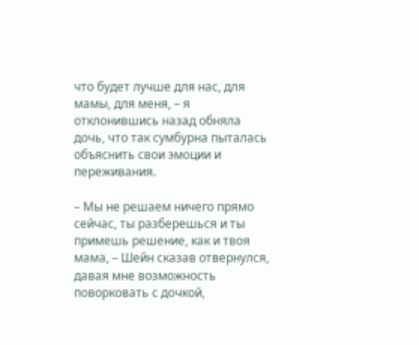что будет лучше для нас, для мамы, для меня, – я отклонившись назад обняла дочь, что так сумбурна пыталась объяснить свои эмоции и переживания.

– Мы не решаем ничего прямо сейчас, ты разберешься и ты примешь решение, как и твоя мама, – Шейн сказав отвернулся, давая мне возможность поворковать с дочкой,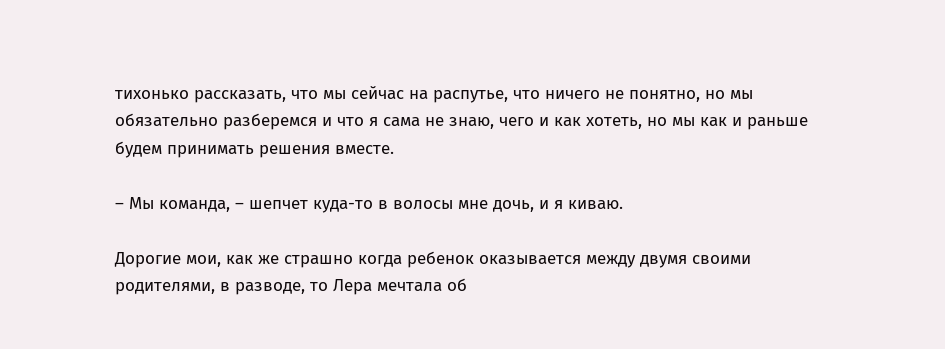тихонько рассказать, что мы сейчас на распутье, что ничего не понятно, но мы обязательно разберемся и что я сама не знаю, чего и как хотеть, но мы как и раньше будем принимать решения вместе.

– Мы команда, – шепчет куда-то в волосы мне дочь, и я киваю.

Дорогие мои, как же страшно когда ребенок оказывается между двумя своими родителями, в разводе, то Лера мечтала об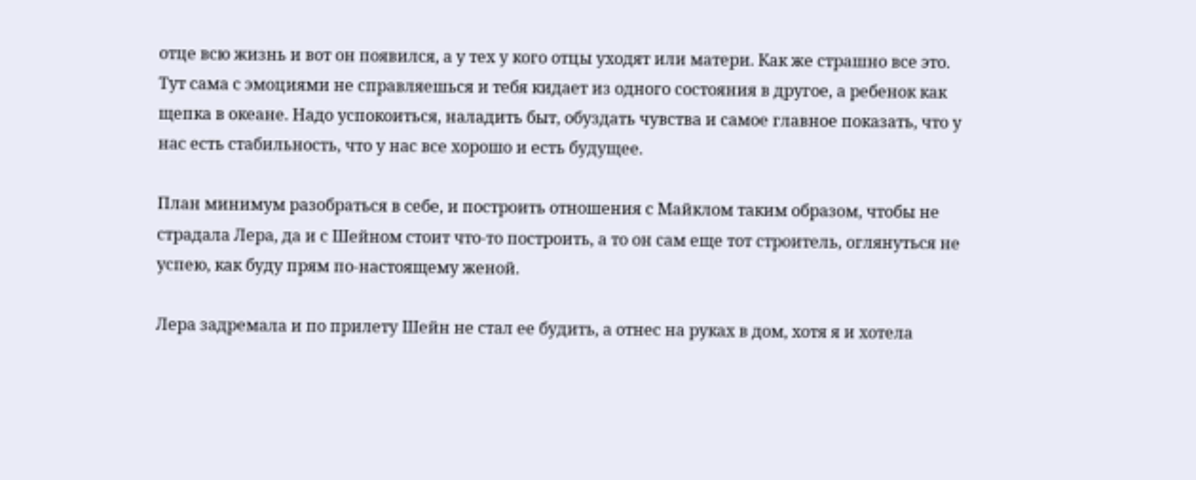отце всю жизнь и вот он появился, а у тех у кого отцы уходят или матери. Как же страшно все это. Тут сама с эмоциями не справляешься и тебя кидает из одного состояния в другое, а ребенок как щепка в океане. Надо успокоиться, наладить быт, обуздать чувства и самое главное показать, что у нас есть стабильность, что у нас все хорошо и есть будущее.

План минимум разобраться в себе, и построить отношения с Майклом таким образом, чтобы не страдала Лера, да и с Шейном стоит что-то построить, а то он сам еще тот строитель, оглянуться не успею, как буду прям по-настоящему женой.

Лера задремала и по прилету Шейн не стал ее будить, а отнес на руках в дом, хотя я и хотела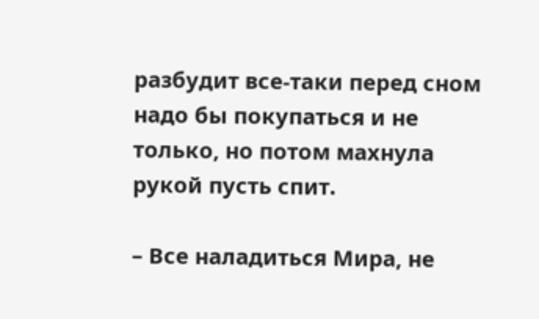разбудит все-таки перед сном надо бы покупаться и не только, но потом махнула рукой пусть спит.

– Все наладиться Мира, не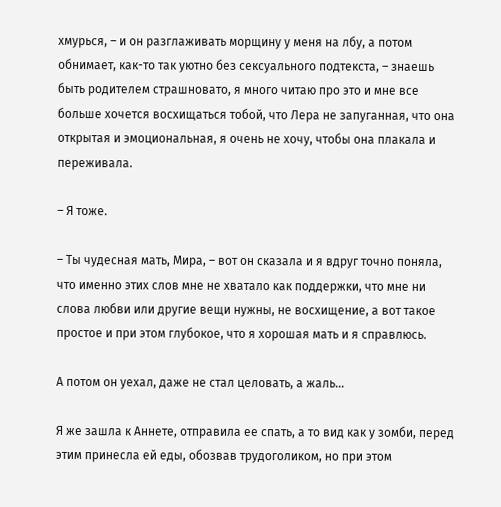хмурься, – и он разглаживать морщину у меня на лбу, а потом обнимает, как-то так уютно без сексуального подтекста, – знаешь быть родителем страшновато, я много читаю про это и мне все больше хочется восхищаться тобой, что Лера не запуганная, что она открытая и эмоциональная, я очень не хочу, чтобы она плакала и переживала.

– Я тоже.

– Ты чудесная мать, Мира, – вот он сказала и я вдруг точно поняла, что именно этих слов мне не хватало как поддержки, что мне ни слова любви или другие вещи нужны, не восхищение, а вот такое простое и при этом глубокое, что я хорошая мать и я справлюсь.

А потом он уехал, даже не стал целовать, а жаль...

Я же зашла к Аннете, отправила ее спать, а то вид как у зомби, перед этим принесла ей еды, обозвав трудоголиком, но при этом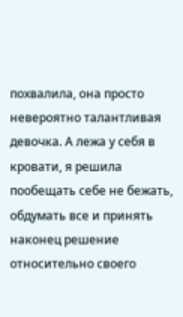похвалила, она просто невероятно талантливая девочка. А лежа у себя в кровати, я решила пообещать себе не бежать, обдумать все и принять наконец решение относительно своего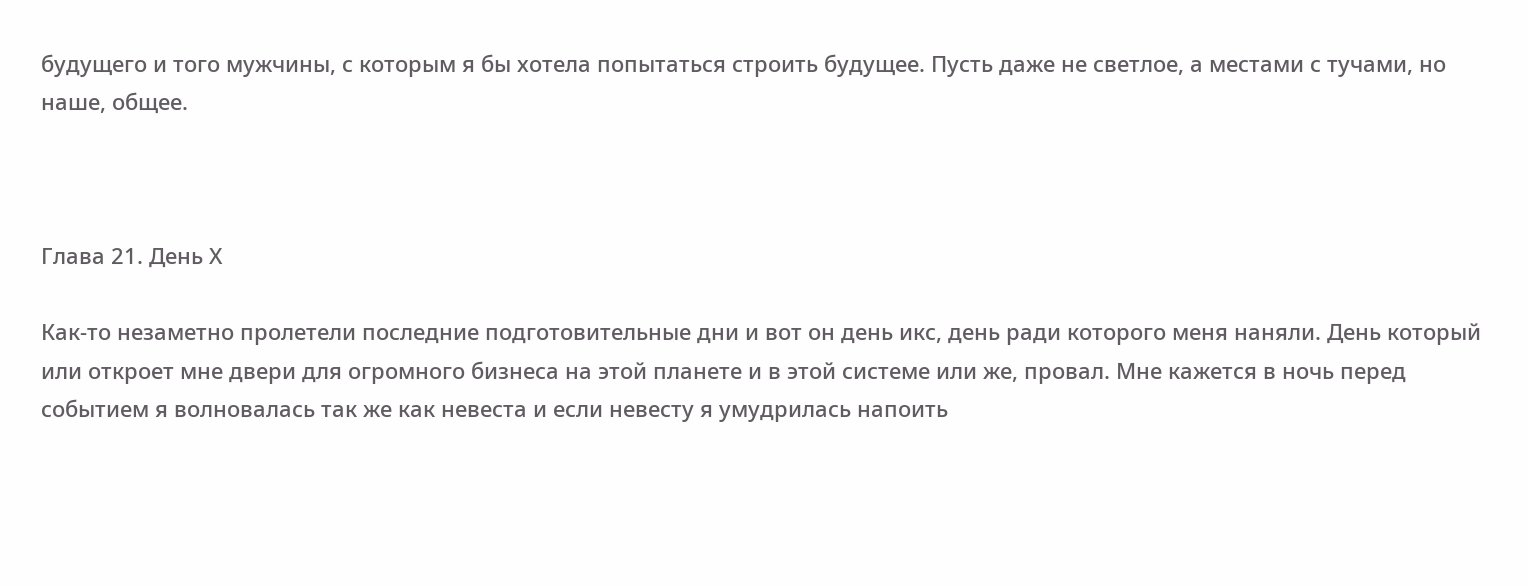будущего и того мужчины, с которым я бы хотела попытаться строить будущее. Пусть даже не светлое, а местами с тучами, но наше, общее.



Глава 21. День Х

Как-то незаметно пролетели последние подготовительные дни и вот он день икс, день ради которого меня наняли. День который или откроет мне двери для огромного бизнеса на этой планете и в этой системе или же, провал. Мне кажется в ночь перед событием я волновалась так же как невеста и если невесту я умудрилась напоить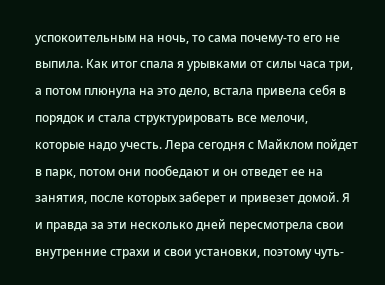успокоительным на ночь, то сама почему-то его не выпила. Как итог спала я урывками от силы часа три, а потом плюнула на это дело, встала привела себя в порядок и стала структурировать все мелочи, которые надо учесть. Лера сегодня с Майклом пойдет в парк, потом они пообедают и он отведет ее на занятия, после которых заберет и привезет домой. Я и правда за эти несколько дней пересмотрела свои внутренние страхи и свои установки, поэтому чуть-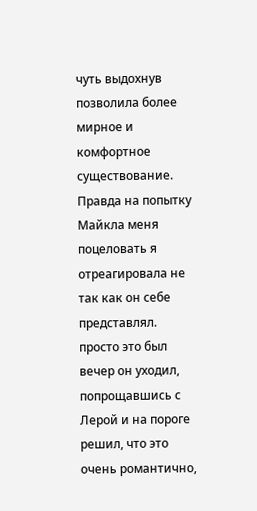чуть выдохнув позволила более мирное и комфортное существование. Правда на попытку Майкла меня поцеловать я отреагировала не так как он себе представлял. просто это был вечер он уходил, попрощавшись с Лерой и на пороге решил, что это очень романтично,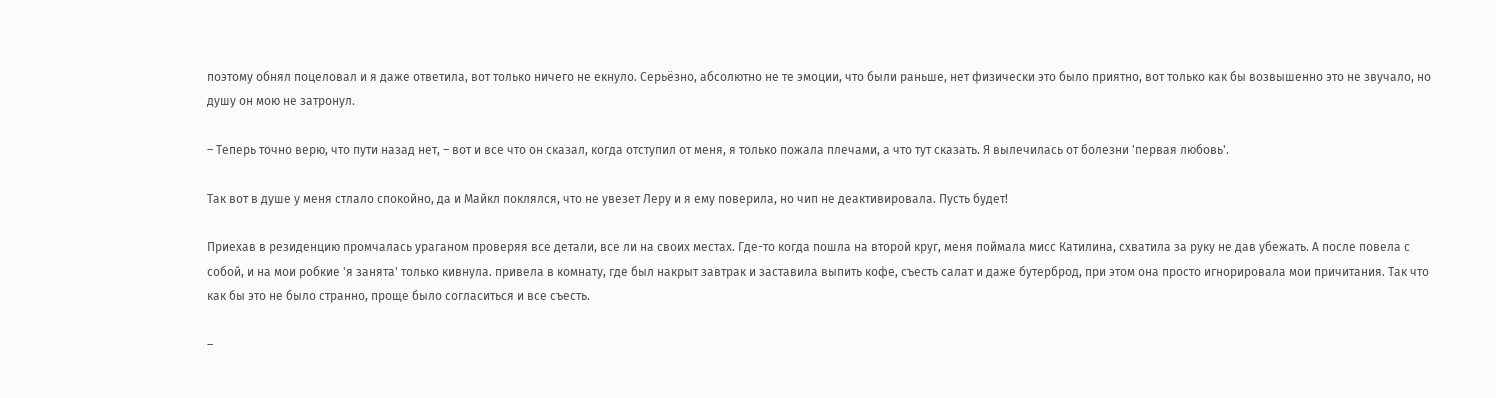поэтому обнял поцеловал и я даже ответила, вот только ничего не екнуло. Серьёзно, абсолютно не те эмоции, что были раньше, нет физически это было приятно, вот только как бы возвышенно это не звучало, но душу он мою не затронул.

– Теперь точно верю, что пути назад нет, – вот и все что он сказал, когда отступил от меня, я только пожала плечами, а что тут сказать. Я вылечилась от болезни 'первая любовь'.

Так вот в душе у меня стлало спокойно, да и Майкл поклялся, что не увезет Леру и я ему поверила, но чип не деактивировала. Пусть будет!

Приехав в резиденцию промчалась ураганом проверяя все детали, все ли на своих местах. Где-то когда пошла на второй круг, меня поймала мисс Катилина, схватила за руку не дав убежать. А после повела с собой, и на мои робкие 'я занята' только кивнула. привела в комнату, где был накрыт завтрак и заставила выпить кофе, съесть салат и даже бутерброд, при этом она просто игнорировала мои причитания. Так что как бы это не было странно, проще было согласиться и все съесть.

–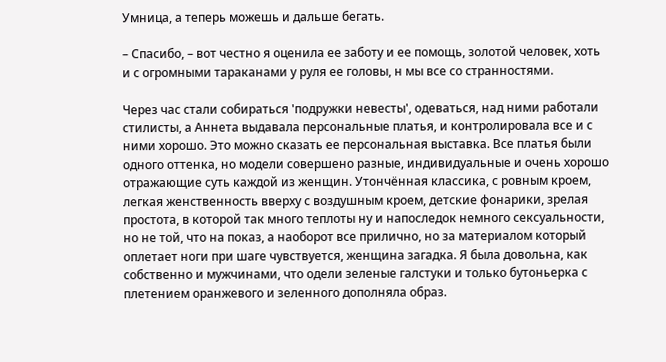Умница, а теперь можешь и дальше бегать.

– Спасибо, – вот честно я оценила ее заботу и ее помощь, золотой человек, хоть и с огромными тараканами у руля ее головы, н мы все со странностями.

Через час стали собираться 'подружки невесты', одеваться, над ними работали стилисты, а Аннета выдавала персональные платья, и контролировала все и с ними хорошо. Это можно сказать ее персональная выставка. Все платья были одного оттенка, но модели совершено разные, индивидуальные и очень хорошо отражающие суть каждой из женщин. Утончённая классика, с ровным кроем, легкая женственность вверху с воздушным кроем, детские фонарики, зрелая простота, в которой так много теплоты ну и напоследок немного сексуальности, но не той, что на показ, а наоборот все прилично, но за материалом который оплетает ноги при шаге чувствуется, женщина загадка. Я была довольна, как собственно и мужчинами, что одели зеленые галстуки и только бутоньерка с плетением оранжевого и зеленного дополняла образ.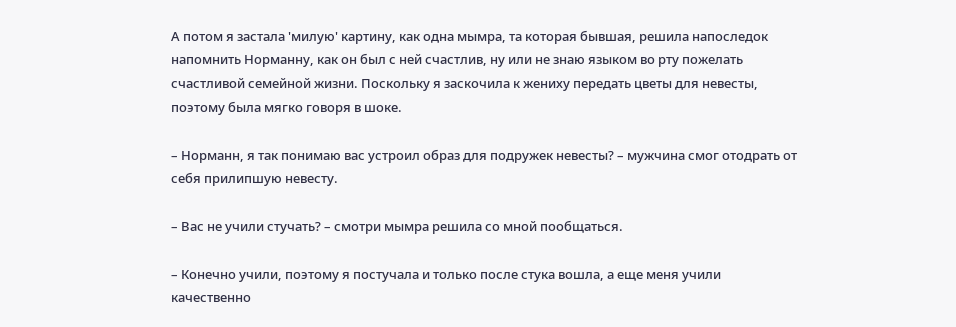А потом я застала 'милую' картину, как одна мымра, та которая бывшая, решила напоследок напомнить Норманну, как он был с ней счастлив, ну или не знаю языком во рту пожелать счастливой семейной жизни. Поскольку я заскочила к жениху передать цветы для невесты, поэтому была мягко говоря в шоке.

– Норманн, я так понимаю вас устроил образ для подружек невесты? – мужчина смог отодрать от себя прилипшую невесту.

– Вас не учили стучать? – смотри мымра решила со мной пообщаться.

– Конечно учили, поэтому я постучала и только после стука вошла, а еще меня учили качественно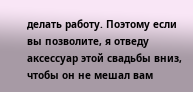делать работу. Поэтому если вы позволите, я отведу аксессуар этой свадьбы вниз, чтобы он не мешал вам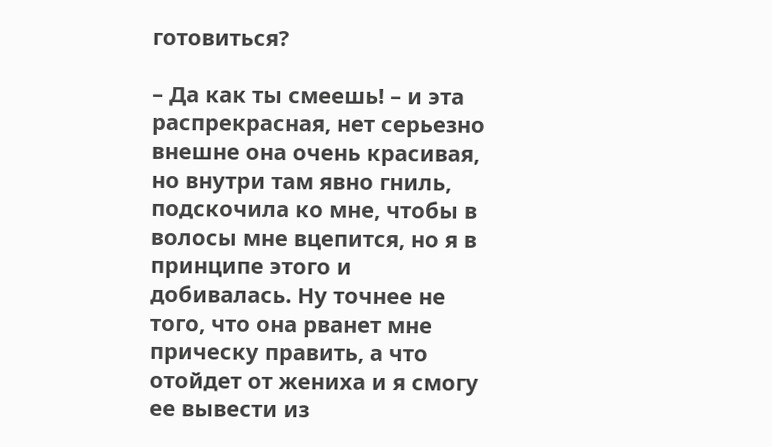готовиться?

– Да как ты смеешь! – и эта распрекрасная, нет серьезно внешне она очень красивая, но внутри там явно гниль, подскочила ко мне, чтобы в волосы мне вцепится, но я в принципе этого и добивалась. Ну точнее не того, что она рванет мне прическу править, а что отойдет от жениха и я смогу ее вывести из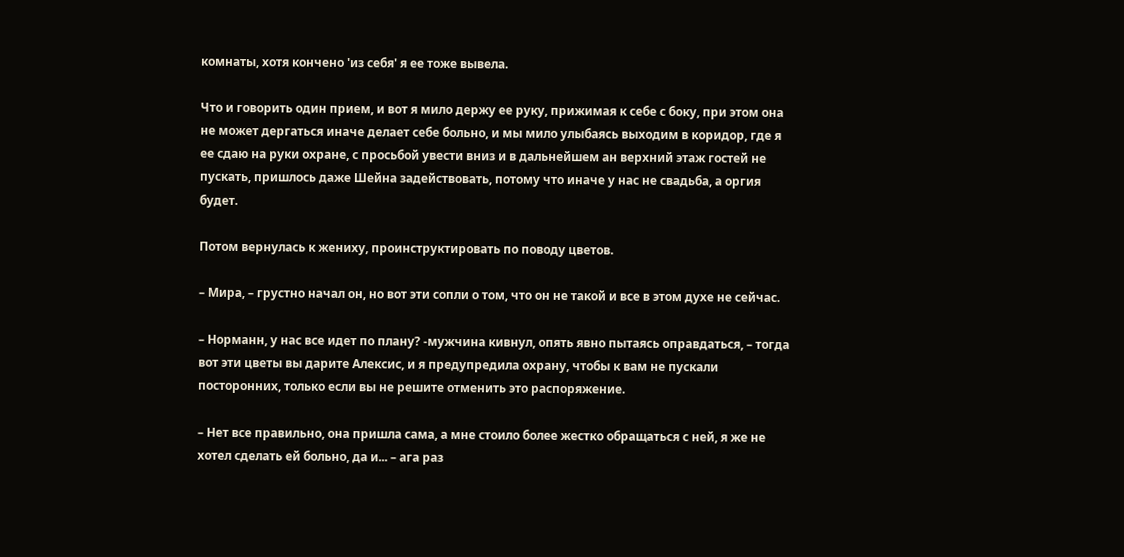комнаты, хотя кончено 'из себя' я ее тоже вывела.

Что и говорить один прием, и вот я мило держу ее руку, прижимая к себе с боку, при этом она не может дергаться иначе делает себе больно, и мы мило улыбаясь выходим в коридор, где я ее сдаю на руки охране, с просьбой увести вниз и в дальнейшем ан верхний этаж гостей не пускать, пришлось даже Шейна задействовать, потому что иначе у нас не свадьба, а оргия будет.

Потом вернулась к жениху, проинструктировать по поводу цветов.

– Мира, – грустно начал он, но вот эти сопли о том, что он не такой и все в этом духе не сейчас.

– Норманн, у нас все идет по плану? -мужчина кивнул, опять явно пытаясь оправдаться, – тогда вот эти цветы вы дарите Алексис, и я предупредила охрану, чтобы к вам не пускали посторонних, только если вы не решите отменить это распоряжение.

– Нет все правильно, она пришла сама, а мне стоило более жестко обращаться с ней, я же не хотел сделать ей больно, да и... – ага раз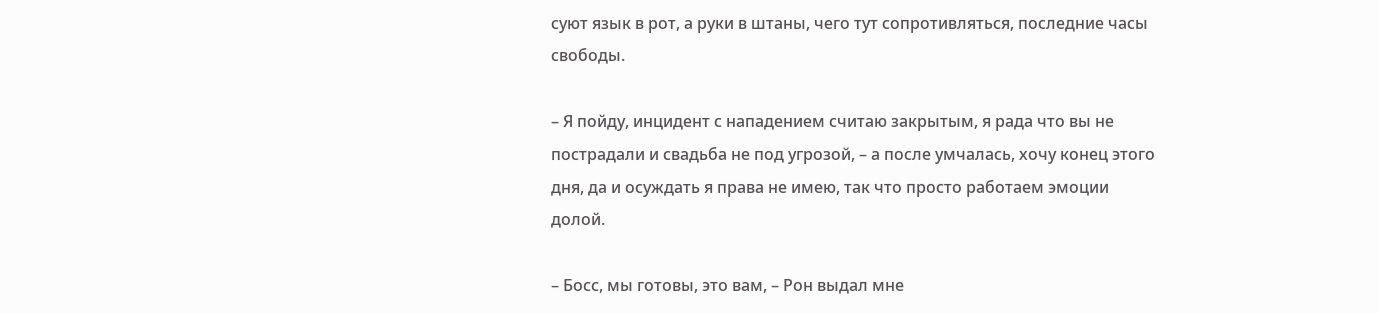суют язык в рот, а руки в штаны, чего тут сопротивляться, последние часы свободы.

– Я пойду, инцидент с нападением считаю закрытым, я рада что вы не пострадали и свадьба не под угрозой, – а после умчалась, хочу конец этого дня, да и осуждать я права не имею, так что просто работаем эмоции долой.

– Босс, мы готовы, это вам, – Рон выдал мне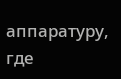аппаратуру, где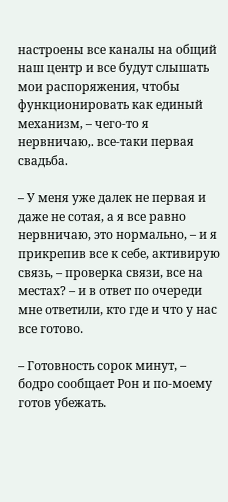настроены все каналы на общий наш центр и все будут слышать мои распоряжения, чтобы функционировать как единый механизм, – чего-то я нервничаю,. все-таки первая свадьба.

– У меня уже далек не первая и даже не сотая, а я все равно нервничаю, это нормально, – и я прикрепив все к себе, активирую связь, – проверка связи, все на местах? – и в ответ по очереди мне ответили, кто где и что у нас все готово.

– Готовность сорок минут, – бодро сообщает Рон и по-моему готов убежать.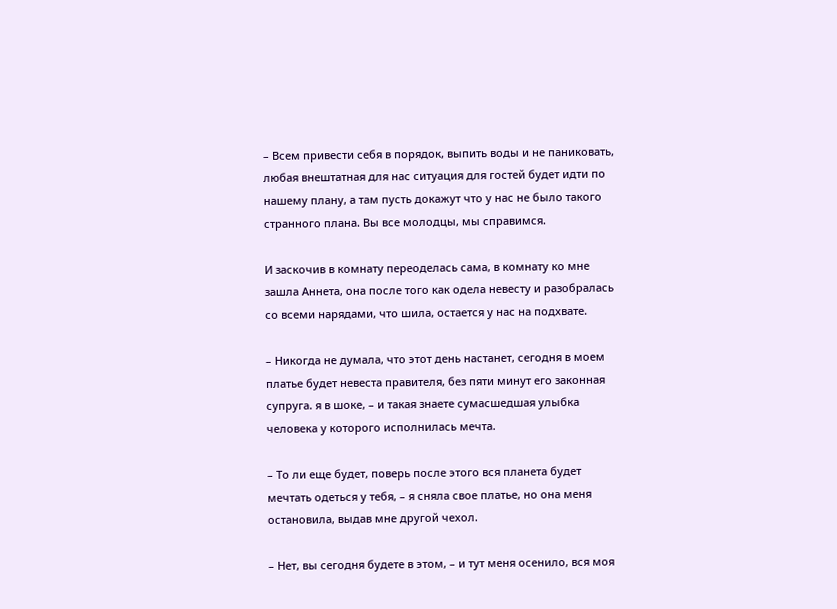– Всем привести себя в порядок, выпить воды и не паниковать, любая внештатная для нас ситуация для гостей будет идти по нашему плану, а там пусть докажут что у нас не было такого странного плана. Вы все молодцы, мы справимся.

И заскочив в комнату переоделась сама, в комнату ко мне зашла Аннета, она после того как одела невесту и разобралась со всеми нарядами, что шила, остается у нас на подхвате.

– Никогда не думала, что этот день настанет, сегодня в моем платье будет невеста правителя, без пяти минут его законная супруга. я в шоке, – и такая знаете сумасшедшая улыбка человека у которого исполнилась мечта.

– То ли еще будет, поверь после этого вся планета будет мечтать одеться у тебя, – я сняла свое платье, но она меня остановила, выдав мне другой чехол.

– Нет, вы сегодня будете в этом, – и тут меня осенило, вся моя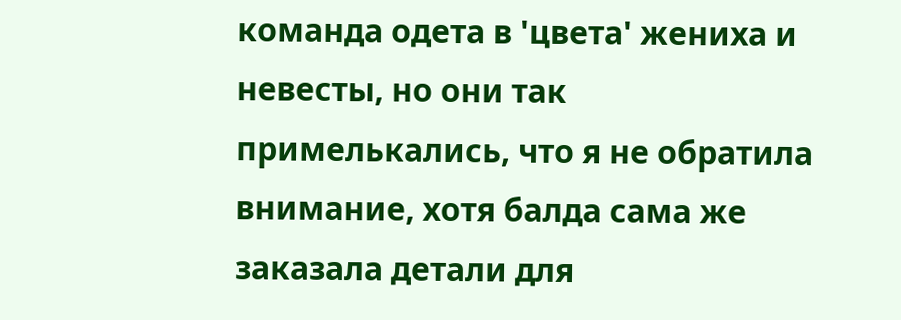команда одета в 'цвета' жениха и невесты, но они так примелькались, что я не обратила внимание, хотя балда сама же заказала детали для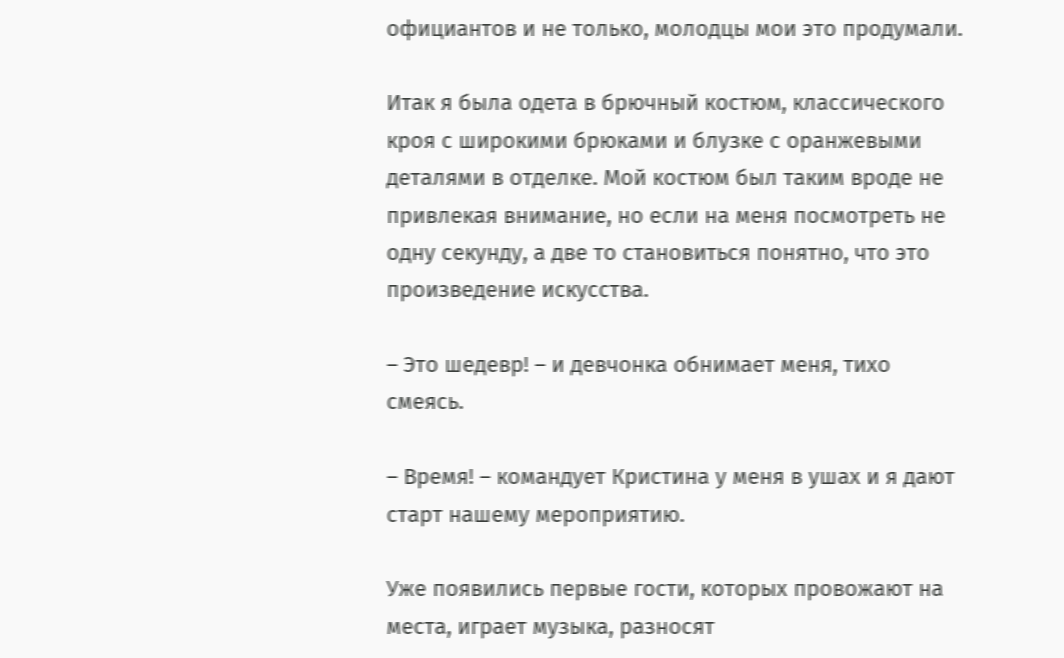официантов и не только, молодцы мои это продумали.

Итак я была одета в брючный костюм, классического кроя с широкими брюками и блузке с оранжевыми деталями в отделке. Мой костюм был таким вроде не привлекая внимание, но если на меня посмотреть не одну секунду, а две то становиться понятно, что это произведение искусства.

– Это шедевр! – и девчонка обнимает меня, тихо смеясь.

– Время! – командует Кристина у меня в ушах и я дают старт нашему мероприятию.

Уже появились первые гости, которых провожают на места, играет музыка, разносят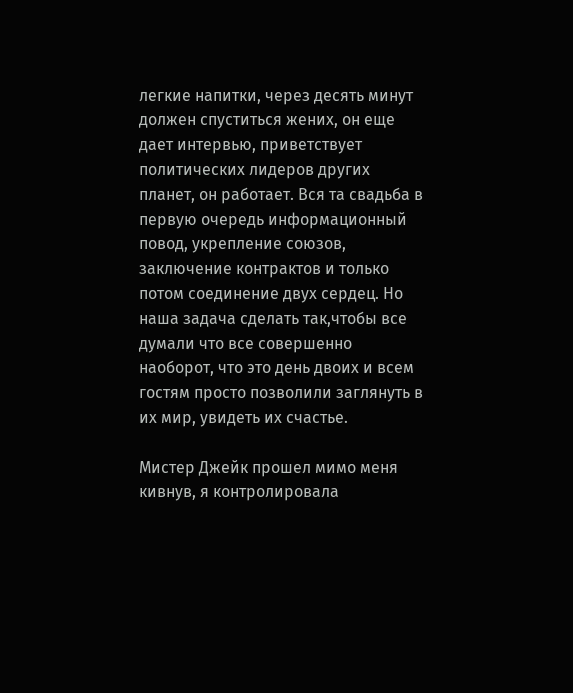легкие напитки, через десять минут должен спуститься жених, он еще дает интервью, приветствует политических лидеров других планет, он работает. Вся та свадьба в первую очередь информационный повод, укрепление союзов, заключение контрактов и только потом соединение двух сердец. Но наша задача сделать так,чтобы все думали что все совершенно наоборот, что это день двоих и всем гостям просто позволили заглянуть в их мир, увидеть их счастье.

Мистер Джейк прошел мимо меня кивнув, я контролировала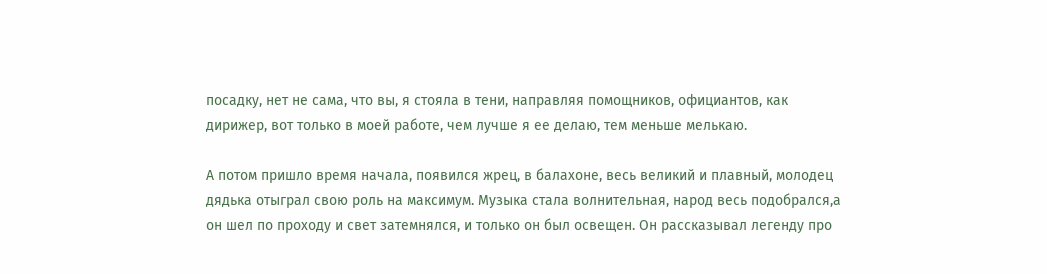посадку, нет не сама, что вы, я стояла в тени, направляя помощников, официантов, как дирижер, вот только в моей работе, чем лучше я ее делаю, тем меньше мелькаю.

А потом пришло время начала, появился жрец, в балахоне, весь великий и плавный, молодец дядька отыграл свою роль на максимум. Музыка стала волнительная, народ весь подобрался,а он шел по проходу и свет затемнялся, и только он был освещен. Он рассказывал легенду про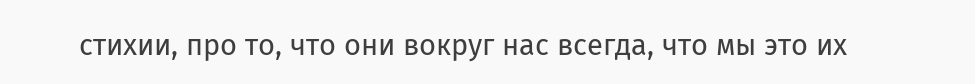стихии, про то, что они вокруг нас всегда, что мы это их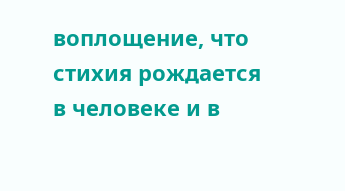воплощение, что стихия рождается в человеке и в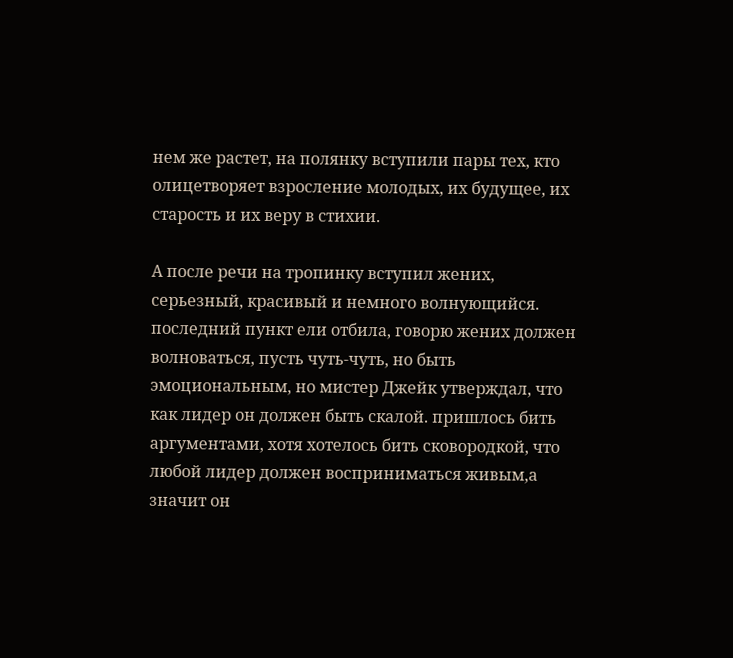нем же растет, на полянку вступили пары тех, кто олицетворяет взросление молодых, их будущее, их старость и их веру в стихии.

А после речи на тропинку вступил жених, серьезный, красивый и немного волнующийся. последний пункт ели отбила, говорю жених должен волноваться, пусть чуть-чуть, но быть эмоциональным, но мистер Джейк утверждал, что как лидер он должен быть скалой. пришлось бить аргументами, хотя хотелось бить сковородкой, что любой лидер должен восприниматься живым,а значит он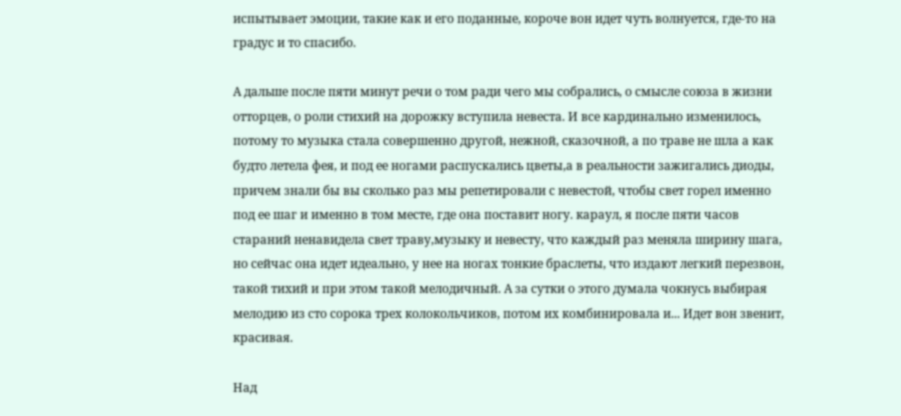испытывает эмоции, такие как и его поданные, короче вон идет чуть волнуется, где-то на градус и то спасибо.

А дальше после пяти минут речи о том ради чего мы собрались, о смысле союза в жизни отторцев, о роли стихий на дорожку вступила невеста. И все кардинально изменилось, потому то музыка стала совершенно другой, нежной, сказочной, а по траве не шла а как будто летела фея, и под ее ногами распускались цветы,а в реальности зажигались диоды, причем знали бы вы сколько раз мы репетировали с невестой, чтобы свет горел именно под ее шаг и именно в том месте, где она поставит ногу. караул, я после пяти часов стараний ненавидела свет траву,музыку и невесту, что каждый раз меняла ширину шага, но сейчас она идет идеально, у нее на ногах тонкие браслеты, что издают легкий перезвон, такой тихий и при этом такой мелодичный. А за сутки о этого думала чокнусь выбирая мелодию из сто сорока трех колокольчиков, потом их комбинировала и... Идет вон звенит, красивая.

Над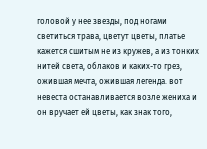головой у нее звезды, под ногами светиться трава, цветут цветы, платье кажется сшитым не из кружев, а из тонких нитей света, облаков и каких-то грез, ожившая мечта, ожившая легенда. вот невеста останавливается возле жениха и он вручает ей цветы, как знак того,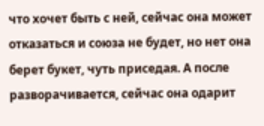что хочет быть с ней, сейчас она может отказаться и союза не будет, но нет она берет букет, чуть приседая. А после разворачивается, сейчас она одарит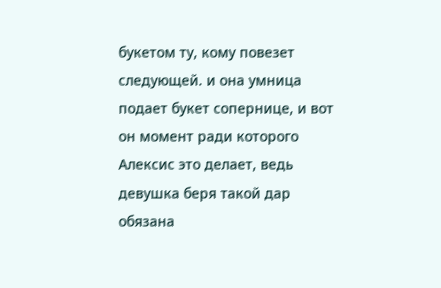букетом ту, кому повезет следующей. и она умница подает букет сопернице, и вот он момент ради которого Алексис это делает, ведь девушка беря такой дар обязана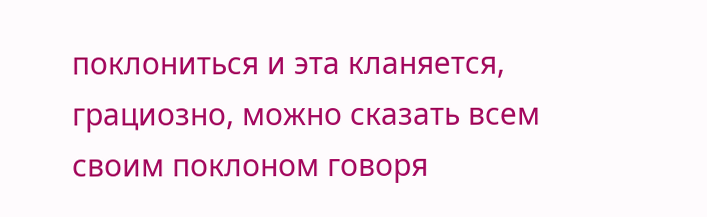поклониться и эта кланяется, грациозно, можно сказать всем своим поклоном говоря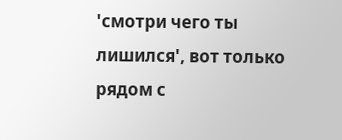'смотри чего ты лишился', вот только рядом с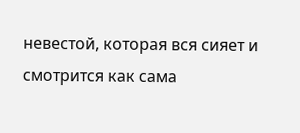невестой, которая вся сияет и смотрится как сама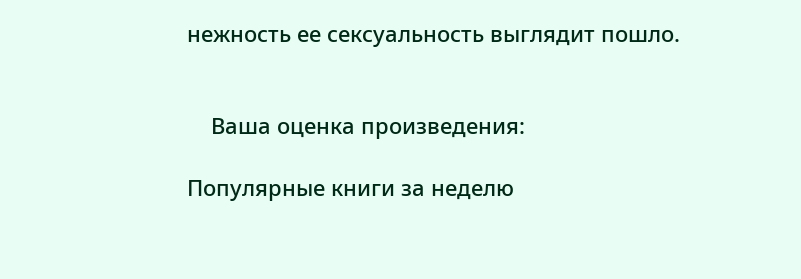нежность ее сексуальность выглядит пошло.


    Ваша оценка произведения:

Популярные книги за неделю